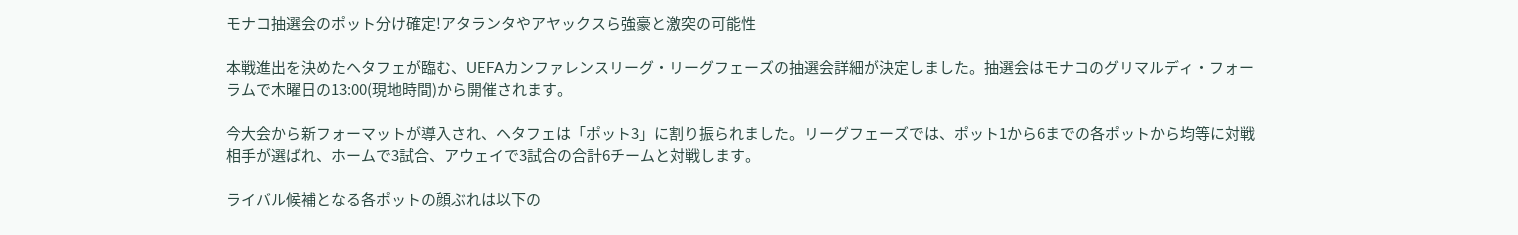モナコ抽選会のポット分け確定!アタランタやアヤックスら強豪と激突の可能性

本戦進出を決めたヘタフェが臨む、UEFAカンファレンスリーグ・リーグフェーズの抽選会詳細が決定しました。抽選会はモナコのグリマルディ・フォーラムで木曜日の13:00(現地時間)から開催されます。

今大会から新フォーマットが導入され、ヘタフェは「ポット3」に割り振られました。リーグフェーズでは、ポット1から6までの各ポットから均等に対戦相手が選ばれ、ホームで3試合、アウェイで3試合の合計6チームと対戦します。

ライバル候補となる各ポットの顔ぶれは以下の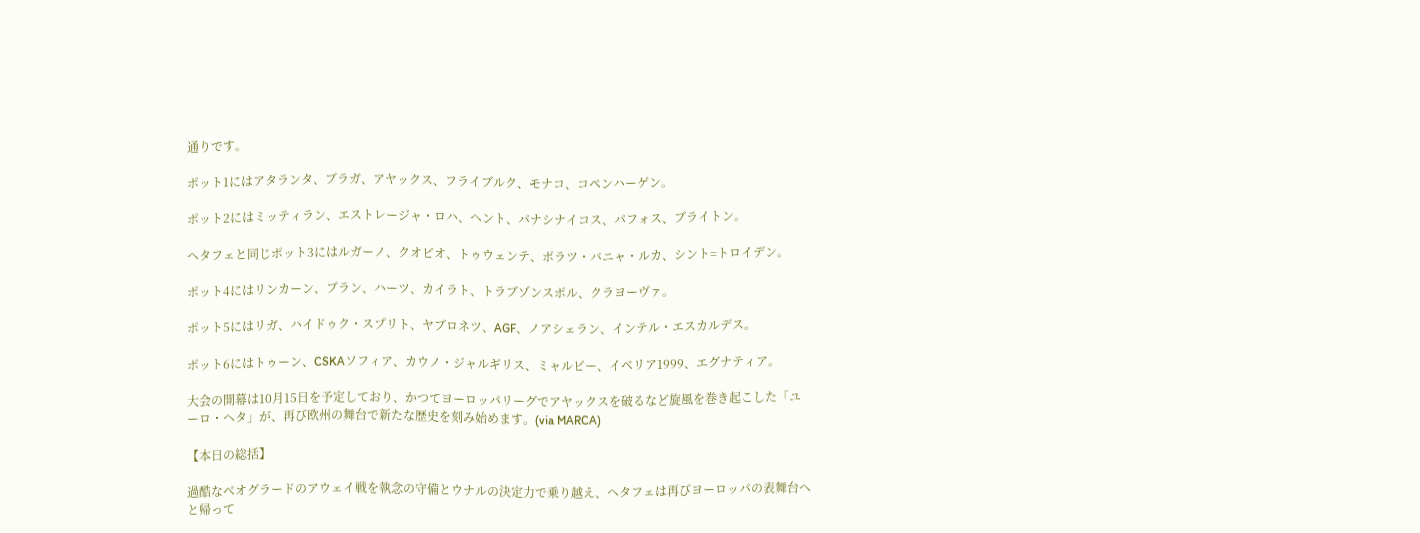通りです。

ポット1にはアタランタ、ブラガ、アヤックス、フライブルク、モナコ、コペンハーゲン。

ポット2にはミッティラン、エストレージャ・ロハ、ヘント、パナシナイコス、パフォス、ブライトン。

ヘタフェと同じポット3にはルガーノ、クオピオ、トゥウェンテ、ボラツ・バニャ・ルカ、シント=トロイデン。

ポット4にはリンカーン、ブラン、ハーツ、カイラト、トラブゾンスポル、クラヨーヴァ。

ポット5にはリガ、ハイドゥク・スプリト、ヤブロネツ、AGF、ノアシェラン、インテル・エスカルデス。

ポット6にはトゥーン、CSKAソフィア、カウノ・ジャルギリス、ミャルビー、イベリア1999、エグナティア。

大会の開幕は10月15日を予定しており、かつてヨーロッパリーグでアヤックスを破るなど旋風を巻き起こした「ユーロ・ヘタ」が、再び欧州の舞台で新たな歴史を刻み始めます。(via MARCA)

【本日の総括】

過酷なベオグラードのアウェイ戦を執念の守備とウナルの決定力で乗り越え、ヘタフェは再びヨーロッパの表舞台へと帰って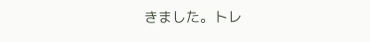きました。トレ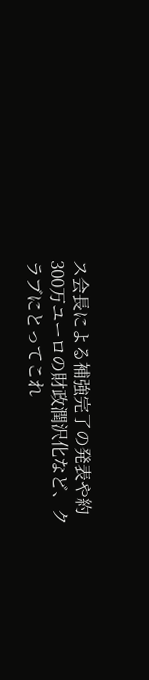ス会長による補強完了の発表や約300万ユーロの財政潤沢化など、クラブにとってこれ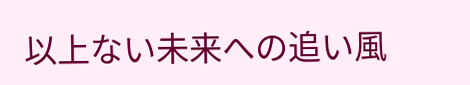以上ない未来への追い風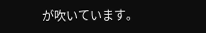が吹いています。